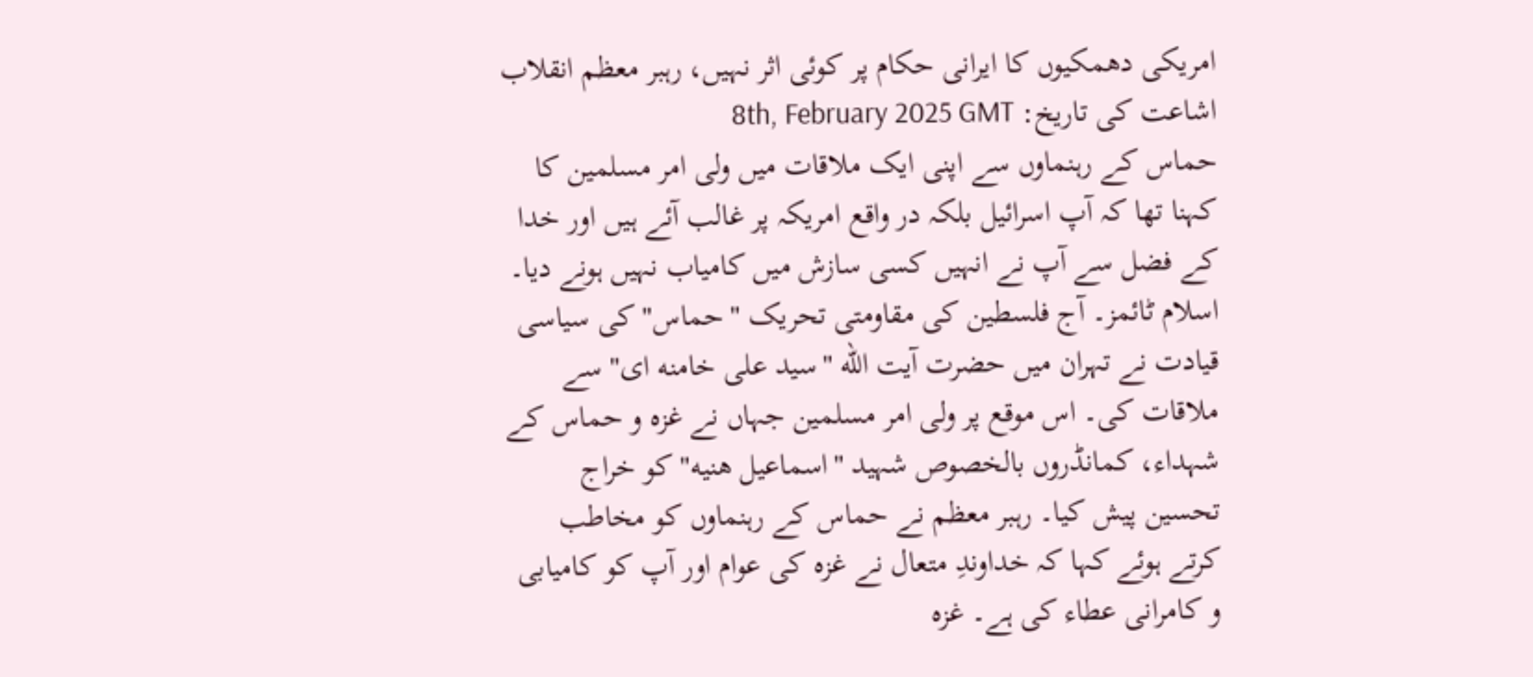امریکی دھمکیوں کا ایرانی حکام پر کوئی اثر نہیں، رہبر معظم انقلاب
اشاعت کی تاریخ: 8th, February 2025 GMT
حماس کے رہنماوں سے اپنی ایک ملاقات میں ولی امر مسلمین کا کہنا تھا کہ آپ اسرائیل بلکہ در واقع امریکہ پر غالب آئے ہیں اور خدا کے فضل سے آپ نے انہیں کسی سازش میں کامیاب نہیں ہونے دیا۔ اسلام ٹائمز۔ آج فلسطین کی مقاومتی تحریک "حماس" کی سیاسی قیادت نے تہران میں حضرت آیت الله "سید علی خامنه ای" سے ملاقات کی۔ اس موقع پر ولی امر مسلمین جہاں نے غزہ و حماس کے شہداء، کمانڈروں بالخصوص شہید "اسماعیل هنیه" کو خراج تحسین پیش کیا۔ رہبر معظم نے حماس کے رہنماوں کو مخاطب کرتے ہوئے کہا کہ خداوندِ متعال نے غزہ کی عوام اور آپ کو کامیابی و کامرانی عطاء کی ہے۔ غزہ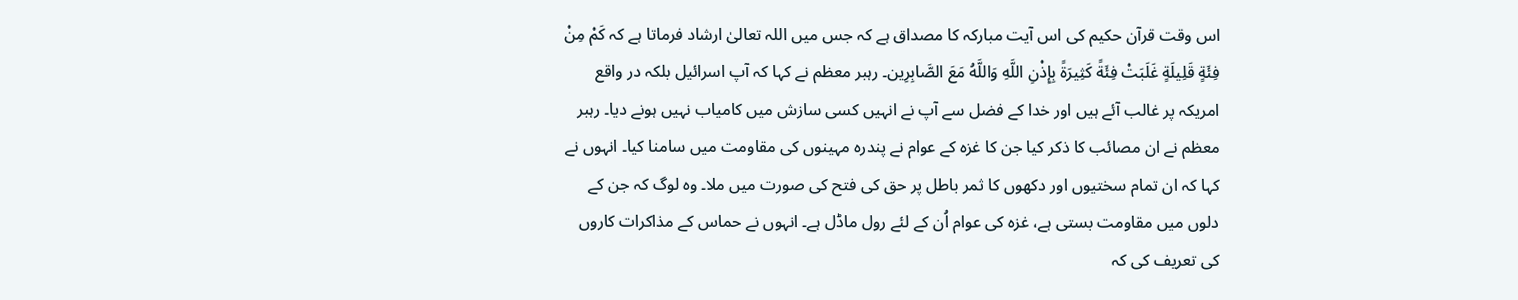اس وقت قرآن حکیم کی اس آیت مبارکہ کا مصداق ہے کہ جس میں اللہ تعالیٰ ارشاد فرماتا ہے کہ كَمْ مِنْ فِئَةٍ قَلِيلَةٍ غَلَبَتْ فِئَةً كَثِيرَةً بِإِذْنِ اللَّهِ وَاللَّهُ مَعَ الصَّابِرِين۔ رہبر معظم نے کہا کہ آپ اسرائیل بلکہ در واقع امریکہ پر غالب آئے ہیں اور خدا کے فضل سے آپ نے انہیں کسی سازش میں کامیاب نہیں ہونے دیا۔ رہبر معظم نے ان مصائب کا ذکر کیا جن کا غزہ کے عوام نے پندرہ مہینوں کی مقاومت میں سامنا کیا۔ انہوں نے کہا کہ ان تمام سختیوں اور دکھوں کا ثمر باطل پر حق کی فتح کی صورت میں ملا۔ وہ لوگ کہ جن کے دلوں میں مقاومت بستی ہے، غزہ کی عوام اُن کے لئے رول ماڈل ہے۔ انہوں نے حماس کے مذاکرات کاروں کی تعریف کی کہ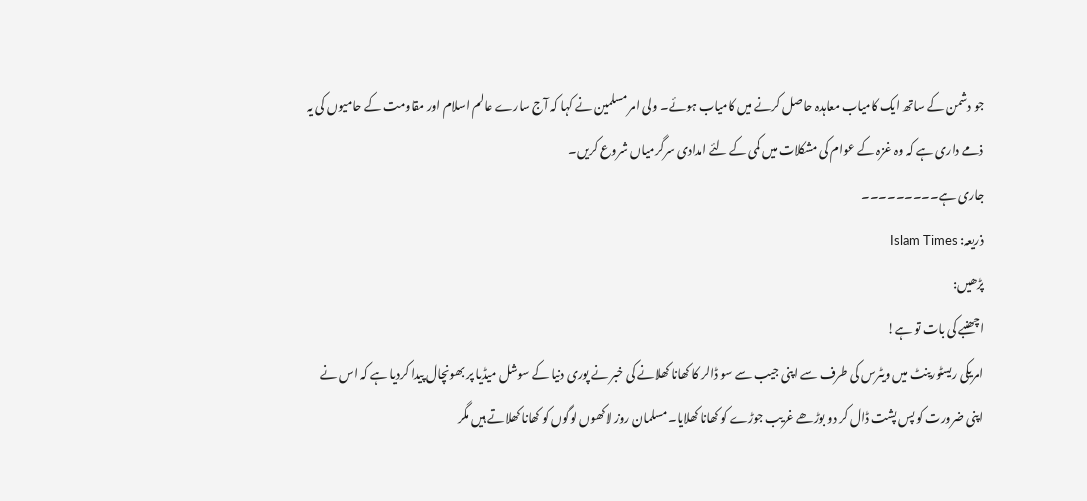جو دشمن کے ساتھ ایک کامیاب معاہدہ حاصل کرنے میں کامیاب ہوئے۔ ولی امر مسلمین نے کہا کہ آج سارے عالم اسلام اور مقاومت کے حامیوں کی یہ ذمے داری ہے کہ وہ غزہ کے عوام کی مشکلات میں کمی کے لئے امدادی سرگرمیاں شروع کریں۔
جاری ہے۔۔۔۔۔۔۔۔۔
ذریعہ: Islam Times
پڑھیں:
اچھنبے کی بات تو ہے!
امریکی ریسٹورینٹ میں ویٹرس کی طرف سے اپنی جیب سے سو ڈالر کا کھانا کھلانے کی خبر نے پوری دنیا کے سوشل میڈیا پر بھونچال پیدا کردیا ہے کہ اس نے اپنی ضرورت کو پس پشت ڈال کر دو بوڑھے غریب جوڑے کو کھانا کھلایا۔ مسلمان روز لاکھوں لوگوں کو کھانا کھلاتے ہیں مگر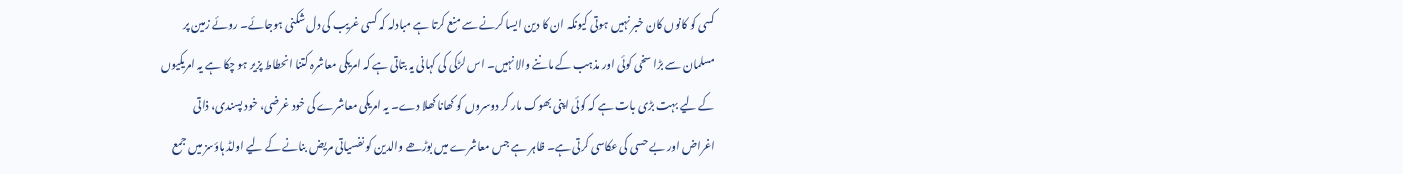کسی کو کانوں کان خبر نہیں ہوتی کیونکہ ان کا دین ایسا کرنے سے منع کرتا ہے مبادلہ کہ کسی غریب کی دل شکنی ہوجائے۔ روئے زمین پر مسلمان سے بڑا سخی کوئی اور مذہب کے ماننے والا نہیں۔ اس لڑکی کی کہانی یہ بتاتی ہے کہ امریکی معاشرہ کتنا انحطاط پزیر ہو چکا ہے یہ امریکیوں کے لیے بہت بڑی بات ہے کہ کوئی اپنی بھوک مار کر دوسروں کو کھانا کھلا دے۔ یہ امریکی معاشرے کی خود غرضی، خود پسندی، ذاتی اغراض اور بے حسی کی عکاسی کرتی ہے۔ ظاہر ہے جس معاشرے میں بوڑھے والدین کو نفسیاتی مریض بنانے کے لیے اولڈ ہاؤسز میں جمع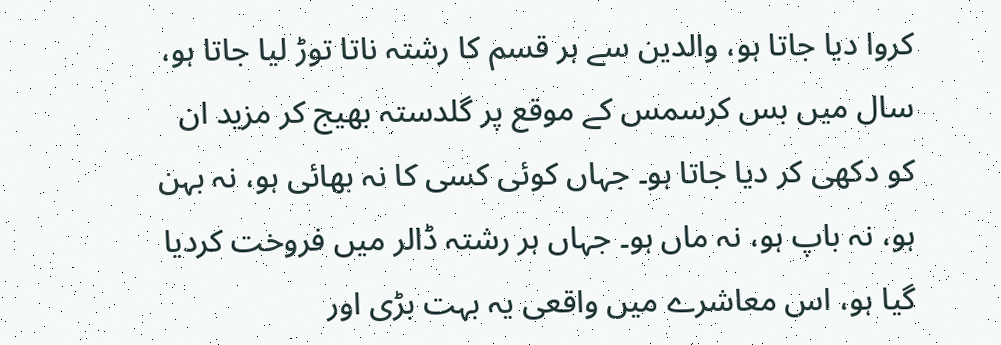کروا دیا جاتا ہو، والدین سے ہر قسم کا رشتہ ناتا توڑ لیا جاتا ہو، سال میں بس کرسمس کے موقع پر گلدستہ بھیج کر مزید ان کو دکھی کر دیا جاتا ہو۔ جہاں کوئی کسی کا نہ بھائی ہو، نہ بہن ہو، نہ باپ ہو، نہ ماں ہو۔ جہاں ہر رشتہ ڈالر میں فروخت کردیا گیا ہو، اس معاشرے میں واقعی یہ بہت بڑی اور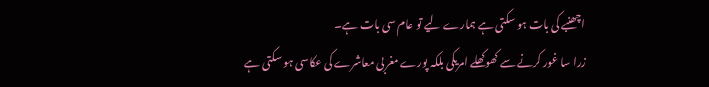اچھنبے کی بات ہو سکتی ہے ہمارے لیے تو عام سی بات ہے۔
زرا سا غور کرنے سے کھوکھلے امریکی بلکہ پورے مغربی معاشرے کی عکاسی ہو سکتی ہے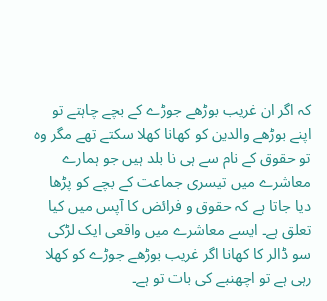کہ اگر ان غریب بوڑھے جوڑے کے بچے چاہتے تو اپنے بوڑھے والدین کو کھانا کھلا سکتے تھے مگر وہ تو حقوق کے نام سے ہی نا بلد ہیں جو ہمارے معاشرے میں تیسری جماعت کے بچے کو پڑھا دیا جاتا ہے کہ حقوق و فرائض کا آپس میں کیا تعلق ہے۔ ایسے معاشرے میں واقعی ایک لڑکی سو ڈالر کا کھانا اگر غریب بوڑھے جوڑے کو کھلا رہی ہے تو اچھنبے کی بات تو ہے۔